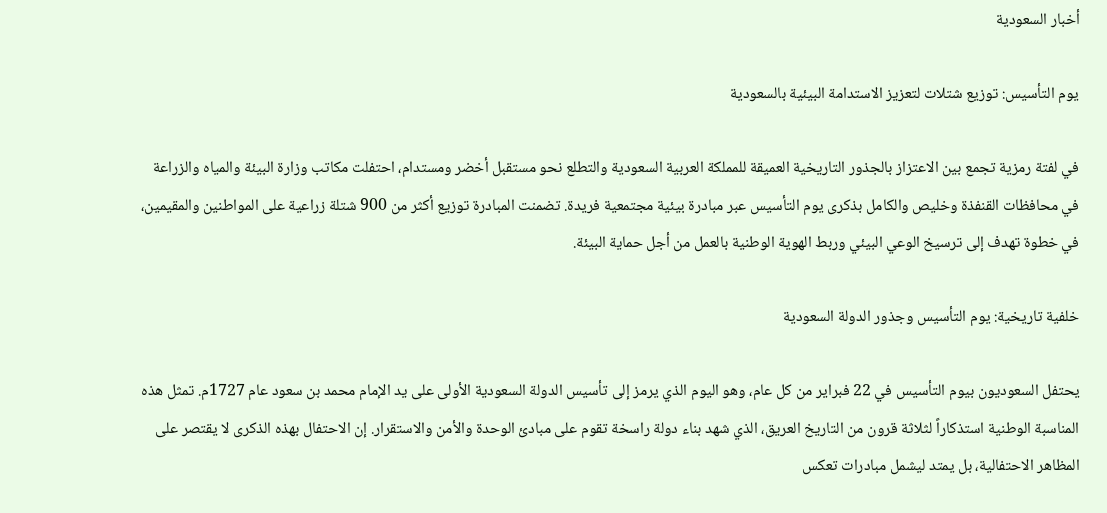أخبار السعودية

يوم التأسيس: توزيع شتلات لتعزيز الاستدامة البيئية بالسعودية

في لفتة رمزية تجمع بين الاعتزاز بالجذور التاريخية العميقة للمملكة العربية السعودية والتطلع نحو مستقبل أخضر ومستدام، احتفلت مكاتب وزارة البيئة والمياه والزراعة في محافظات القنفذة وخليص والكامل بذكرى يوم التأسيس عبر مبادرة بيئية مجتمعية فريدة. تضمنت المبادرة توزيع أكثر من 900 شتلة زراعية على المواطنين والمقيمين، في خطوة تهدف إلى ترسيخ الوعي البيئي وربط الهوية الوطنية بالعمل من أجل حماية البيئة.

خلفية تاريخية: يوم التأسيس وجذور الدولة السعودية

يحتفل السعوديون بيوم التأسيس في 22 فبراير من كل عام، وهو اليوم الذي يرمز إلى تأسيس الدولة السعودية الأولى على يد الإمام محمد بن سعود عام 1727م. تمثل هذه المناسبة الوطنية استذكاراً لثلاثة قرون من التاريخ العريق، الذي شهد بناء دولة راسخة تقوم على مبادئ الوحدة والأمن والاستقرار. إن الاحتفال بهذه الذكرى لا يقتصر على المظاهر الاحتفالية، بل يمتد ليشمل مبادرات تعكس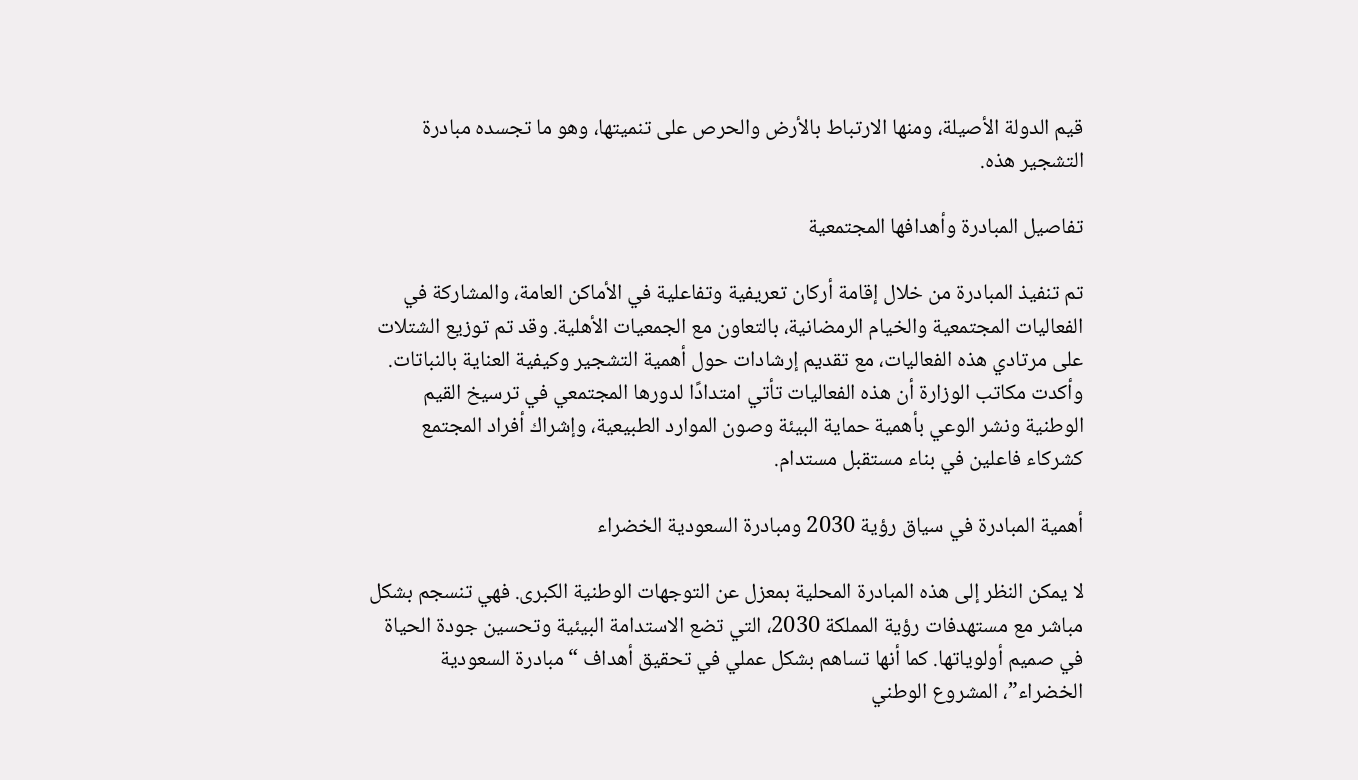قيم الدولة الأصيلة، ومنها الارتباط بالأرض والحرص على تنميتها، وهو ما تجسده مبادرة التشجير هذه.

تفاصيل المبادرة وأهدافها المجتمعية

تم تنفيذ المبادرة من خلال إقامة أركان تعريفية وتفاعلية في الأماكن العامة، والمشاركة في الفعاليات المجتمعية والخيام الرمضانية، بالتعاون مع الجمعيات الأهلية. وقد تم توزيع الشتلات على مرتادي هذه الفعاليات، مع تقديم إرشادات حول أهمية التشجير وكيفية العناية بالنباتات. وأكدت مكاتب الوزارة أن هذه الفعاليات تأتي امتدادًا لدورها المجتمعي في ترسيخ القيم الوطنية ونشر الوعي بأهمية حماية البيئة وصون الموارد الطبيعية، وإشراك أفراد المجتمع كشركاء فاعلين في بناء مستقبل مستدام.

أهمية المبادرة في سياق رؤية 2030 ومبادرة السعودية الخضراء

لا يمكن النظر إلى هذه المبادرة المحلية بمعزل عن التوجهات الوطنية الكبرى. فهي تنسجم بشكل مباشر مع مستهدفات رؤية المملكة 2030، التي تضع الاستدامة البيئية وتحسين جودة الحياة في صميم أولوياتها. كما أنها تساهم بشكل عملي في تحقيق أهداف “مبادرة السعودية الخضراء”، المشروع الوطني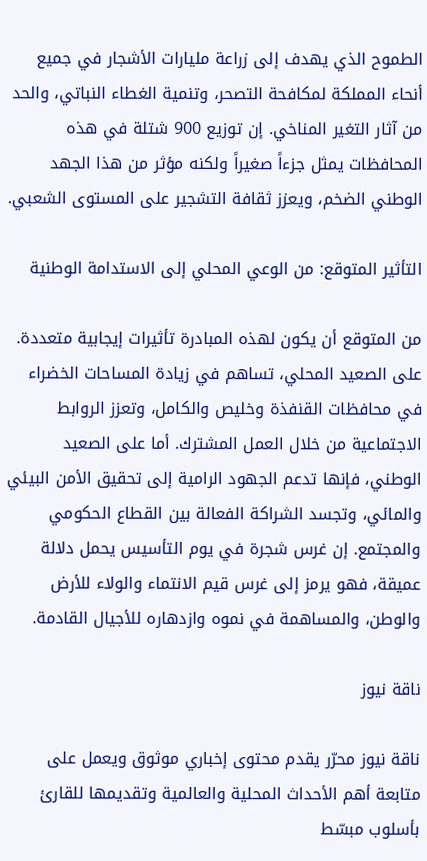الطموح الذي يهدف إلى زراعة مليارات الأشجار في جميع أنحاء المملكة لمكافحة التصحر، وتنمية الغطاء النباتي، والحد من آثار التغير المناخي. إن توزيع 900 شتلة في هذه المحافظات يمثل جزءاً صغيراً ولكنه مؤثر من هذا الجهد الوطني الضخم، ويعزز ثقافة التشجير على المستوى الشعبي.

التأثير المتوقع: من الوعي المحلي إلى الاستدامة الوطنية

من المتوقع أن يكون لهذه المبادرة تأثيرات إيجابية متعددة. على الصعيد المحلي، تساهم في زيادة المساحات الخضراء في محافظات القنفذة وخليص والكامل، وتعزز الروابط الاجتماعية من خلال العمل المشترك. أما على الصعيد الوطني، فإنها تدعم الجهود الرامية إلى تحقيق الأمن البيئي والمائي، وتجسد الشراكة الفعالة بين القطاع الحكومي والمجتمع. إن غرس شجرة في يوم التأسيس يحمل دلالة عميقة، فهو يرمز إلى غرس قيم الانتماء والولاء للأرض والوطن، والمساهمة في نموه وازدهاره للأجيال القادمة.

ناقة نيوز

ناقة نيوز محرّر يقدم محتوى إخباري موثوق ويعمل على متابعة أهم الأحداث المحلية والعالمية وتقديمها للقارئ بأسلوب مبسّط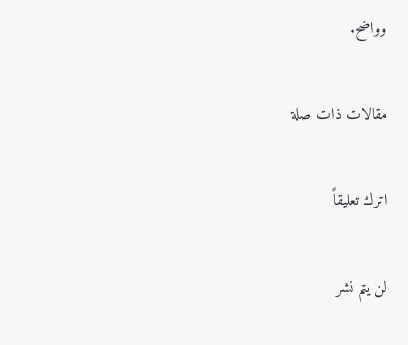وواضح.

مقالات ذات صلة

اترك تعليقاً

لن يتم نشر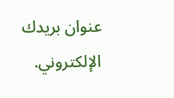عنوان بريدك الإلكتروني.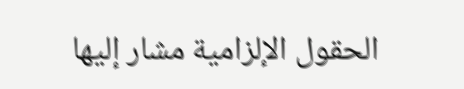الحقول الإلزامية مشار إليها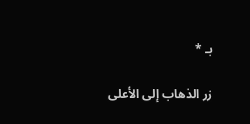بـ *

زر الذهاب إلى الأعلى